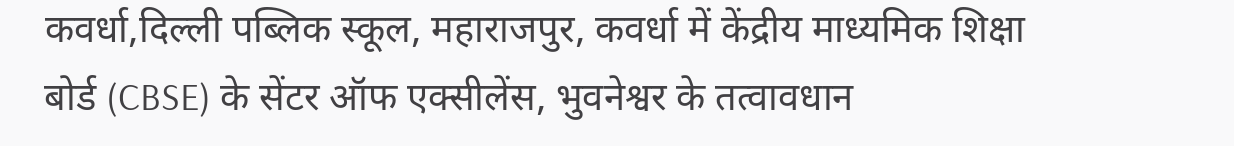कवर्धा,दिल्ली पब्लिक स्कूल, महाराजपुर, कवर्धा में केंद्रीय माध्यमिक शिक्षा बोर्ड (CBSE) के सेंटर ऑफ एक्सीलेंस, भुवनेश्वर के तत्वावधान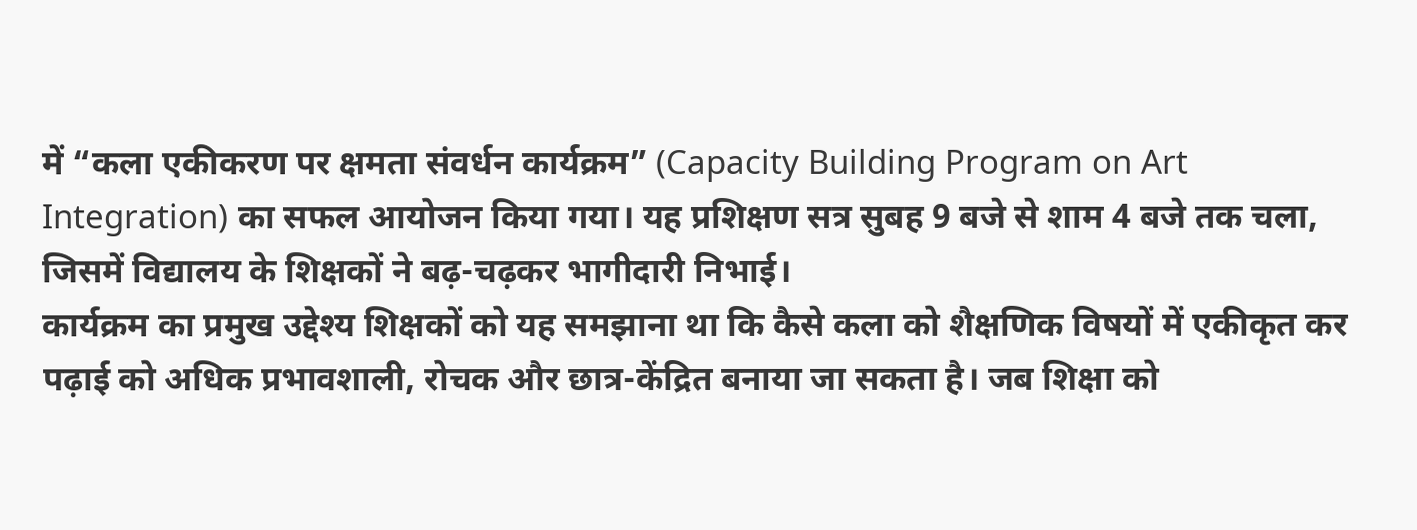में “कला एकीकरण पर क्षमता संवर्धन कार्यक्रम” (Capacity Building Program on Art Integration) का सफल आयोजन किया गया। यह प्रशिक्षण सत्र सुबह 9 बजे से शाम 4 बजे तक चला, जिसमें विद्यालय के शिक्षकों ने बढ़-चढ़कर भागीदारी निभाई।
कार्यक्रम का प्रमुख उद्देश्य शिक्षकों को यह समझाना था कि कैसे कला को शैक्षणिक विषयों में एकीकृत कर पढ़ाई को अधिक प्रभावशाली, रोचक और छात्र-केंद्रित बनाया जा सकता है। जब शिक्षा को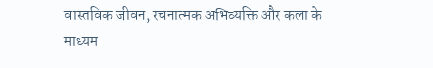वास्तविक जीवन, रचनात्मक अभिव्यक्ति और कला के माध्यम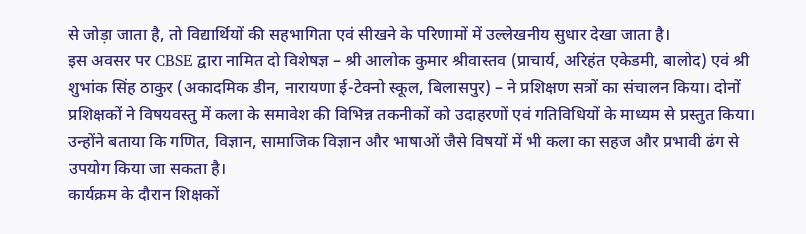से जोड़ा जाता है, तो विद्यार्थियों की सहभागिता एवं सीखने के परिणामों में उल्लेखनीय सुधार देखा जाता है।
इस अवसर पर CBSE द्वारा नामित दो विशेषज्ञ – श्री आलोक कुमार श्रीवास्तव (प्राचार्य, अरिहंत एकेडमी, बालोद) एवं श्री शुभांक सिंह ठाकुर (अकादमिक डीन, नारायणा ई-टेक्नो स्कूल, बिलासपुर) – ने प्रशिक्षण सत्रों का संचालन किया। दोनों प्रशिक्षकों ने विषयवस्तु में कला के समावेश की विभिन्न तकनीकों को उदाहरणों एवं गतिविधियों के माध्यम से प्रस्तुत किया। उन्होंने बताया कि गणित, विज्ञान, सामाजिक विज्ञान और भाषाओं जैसे विषयों में भी कला का सहज और प्रभावी ढंग से उपयोग किया जा सकता है।
कार्यक्रम के दौरान शिक्षकों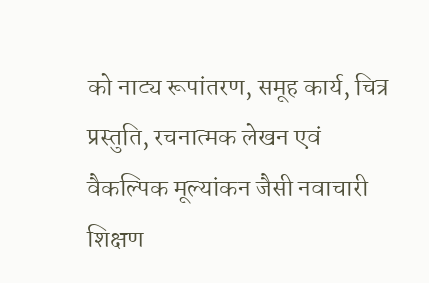को नाट्य रूपांतरण, समूह कार्य, चित्र प्रस्तुति, रचनात्मक लेखन एवं वैकल्पिक मूल्यांकन जैसी नवाचारी शिक्षण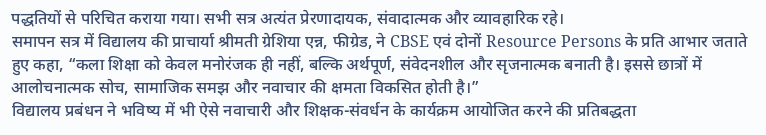पद्धतियों से परिचित कराया गया। सभी सत्र अत्यंत प्रेरणादायक, संवादात्मक और व्यावहारिक रहे।
समापन सत्र में विद्यालय की प्राचार्या श्रीमती ग्रेशिया एन्न, फीग्रेड, ने CBSE एवं दोनों Resource Persons के प्रति आभार जताते हुए कहा, “कला शिक्षा को केवल मनोरंजक ही नहीं, बल्कि अर्थपूर्ण, संवेदनशील और सृजनात्मक बनाती है। इससे छात्रों में आलोचनात्मक सोच, सामाजिक समझ और नवाचार की क्षमता विकसित होती है।”
विद्यालय प्रबंधन ने भविष्य में भी ऐसे नवाचारी और शिक्षक-संवर्धन के कार्यक्रम आयोजित करने की प्रतिबद्धता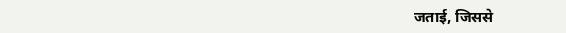जताई, जिससे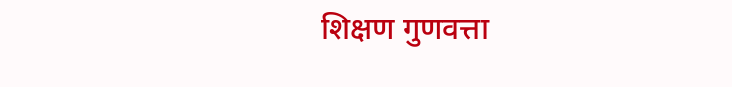शिक्षण गुणवत्ता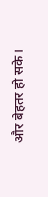और बेहतर हो सके।